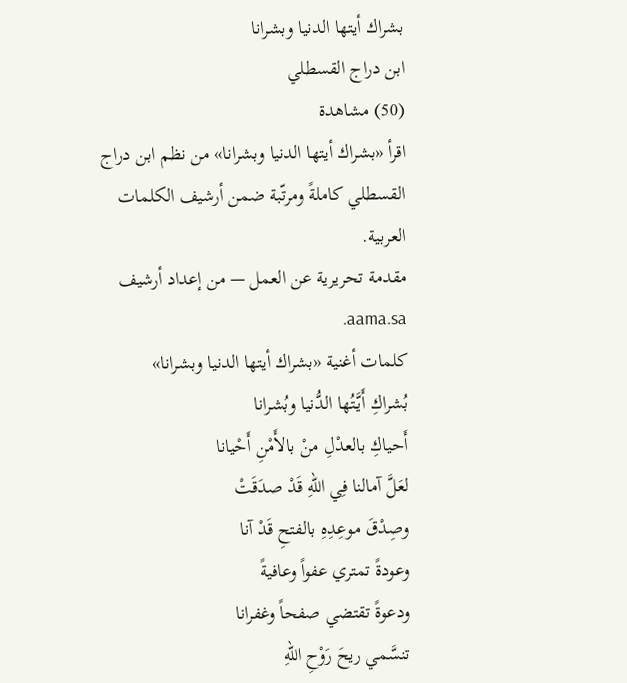بشراك أيتها الدنيا وبشرانا
ابن دراج القسطلي
(50) مشاهدة
اقرأ «بشراك أيتها الدنيا وبشرانا» من نظم ابن دراج القسطلي كاملةً ومرتّبة ضمن أرشيف الكلمات العربية.
مقدمة تحريرية عن العمل — من إعداد أرشيف aama.sa.
كلمات أغنية «بشراك أيتها الدنيا وبشرانا»
بُشراكِ أَيَّتُها الدُّنيا وبُشرانا
أَحياكِ بالعدْلِ منْ بالأَمْنِ أَحْيانا
لعَلَّ آمالنا فِي اللهِ قَدْ صدَقَتْ
وصِدْقَ موعِدِهِ بالفتحِ قَدْ آنا
وعودةً تمتري عفواً وعافيةً
ودعوةً تقتضي صفحاً وغفرانا
تنسَّمي ريحَ رَوْحِ اللهِ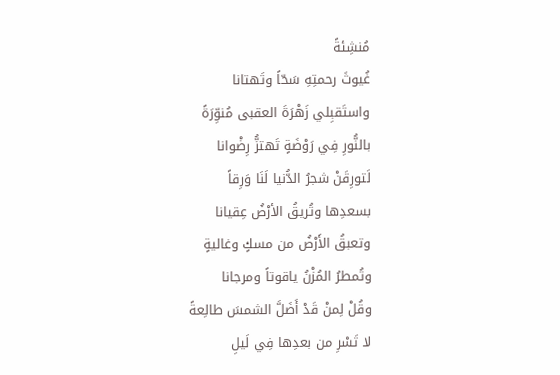مُنشِئةً
غُيوثَ رحمتِهِ سَحّاً وتَهتانا
واستَقبِلي زَهْرَةَ العقبى مُنوِّرَةً
بالنُّورِ فِي رَوْضَةٍ تَهتزُّ رِضْوانا
لَتورِقَنْ شجرُ الدُّنيا لَنَا وَرِقاً
بسعدِها وتُريقُ الأرْضُ عِقيانا
وتعبقُ الأَرْضُ من مسكٍ وغاليةٍ
وتُمطرُ المُزْنُ ياقوتاً ومرجانا
وقُلْ لِمنْ قَدْ أَضَلَّ الشمسَ طالِعةً
لا تَسْرِ من بعدِها فِي لَيلِ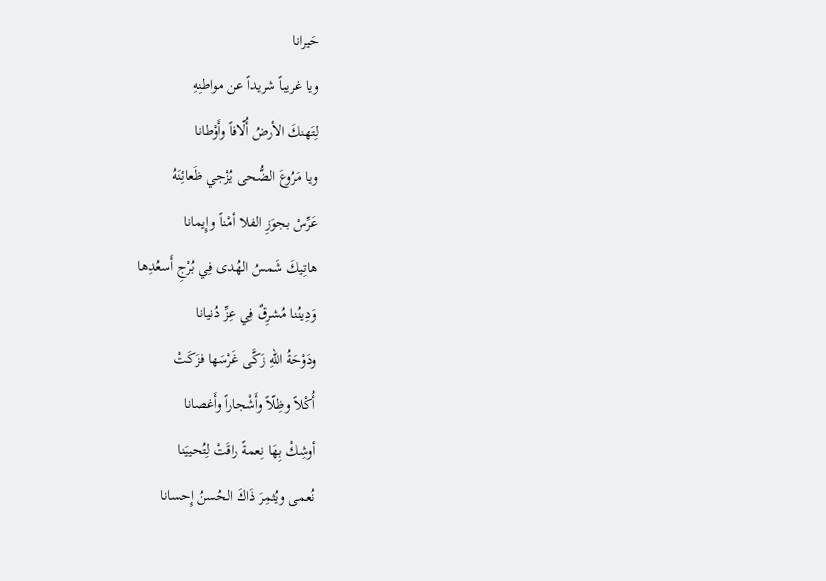حَيرانا
ويا غريباً شريداً عن مواطنِهِ
لِتَهنكَ الأرضُ أُلّافاً وأَوْطانا
ويا مَرُوعَ الضُّحى يُزْجي ظَعائِنَهُ
عَرِّسْ بجوَزِ الفلا أمْناً وإِيمانا
هاتِيكَ شَمسُ الهُدى فِي بُرْجِ أَسعُدِها
وَدِينُنا مُشرِقٌ فِي عِزِّ دُنيانا
ودَوْحَةُ اللهِ زَكَّى غَرْسَها فزَكَتْ
أُكْلاً وظِلّاً وأَشْجاراً وأَغصانا
أوشِكْ بِهَا نِعمةً راقَتْ لِتُحييَنا
نُعمى ويُثمِرَ ذَاكَ الحُسنُ إِحسانا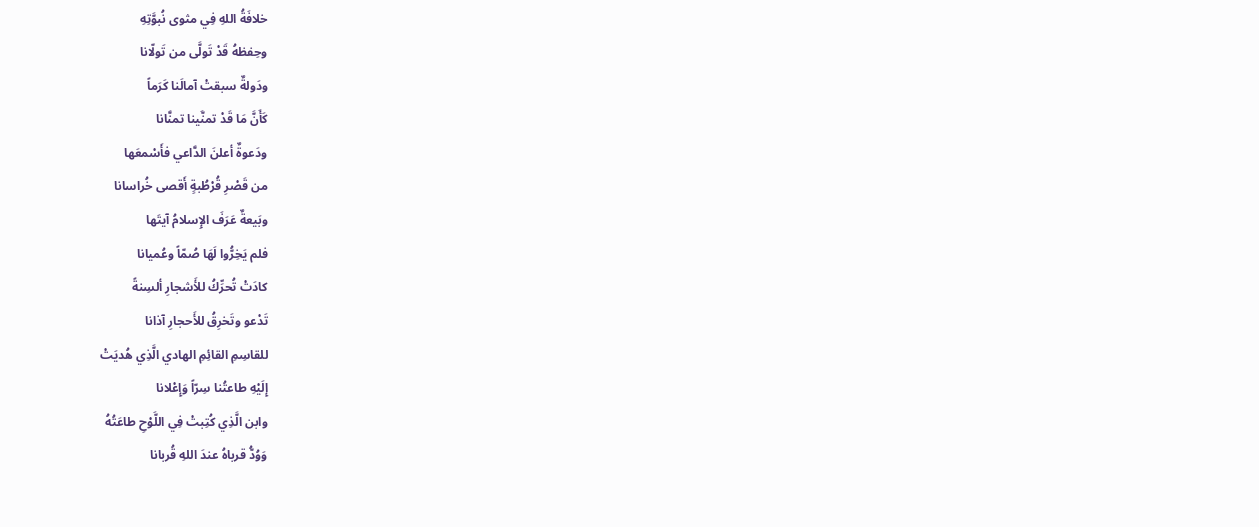خلافَةُ اللهِ فِي مثوى نُبوَّتِهِ
وحِفظهُ قَدْ تَولَّى من تَولّانا
ودَولةٌ سبقتْ آمالَنا كَرَماً
كَأَنَّ مَا قَدْ تمنَّينا تمنَّانا
ودَعوةٌ أعلنَ الدَّاعي فأَسْمعَها
من قَصْرِ قُرْطُبةٍ أَقصى خُراسانا
وبَيعةٌ عَرَفَ الإِسلامُ آيتَها
فلم يَخِرُّوا لَهَا صُمّاً وعُميانا
كادَتْ تُحرِّكُ للأَشجارِ ألسِنةً
تَدْعو وتَخرِقُ للأَحجارِ آذانا
للقاسِمِ القائِمِ الهادي الَّذِي هُديَتْ
إِلَيْهِ طاعتُنا سِرّاً وَإِعْلانا
وابن الَّذِي كُتِبتْ فِي اللَّوْحِ طاعَتُهُ
وَوُدُّ قرباهُ عندَ اللهِ قُربانا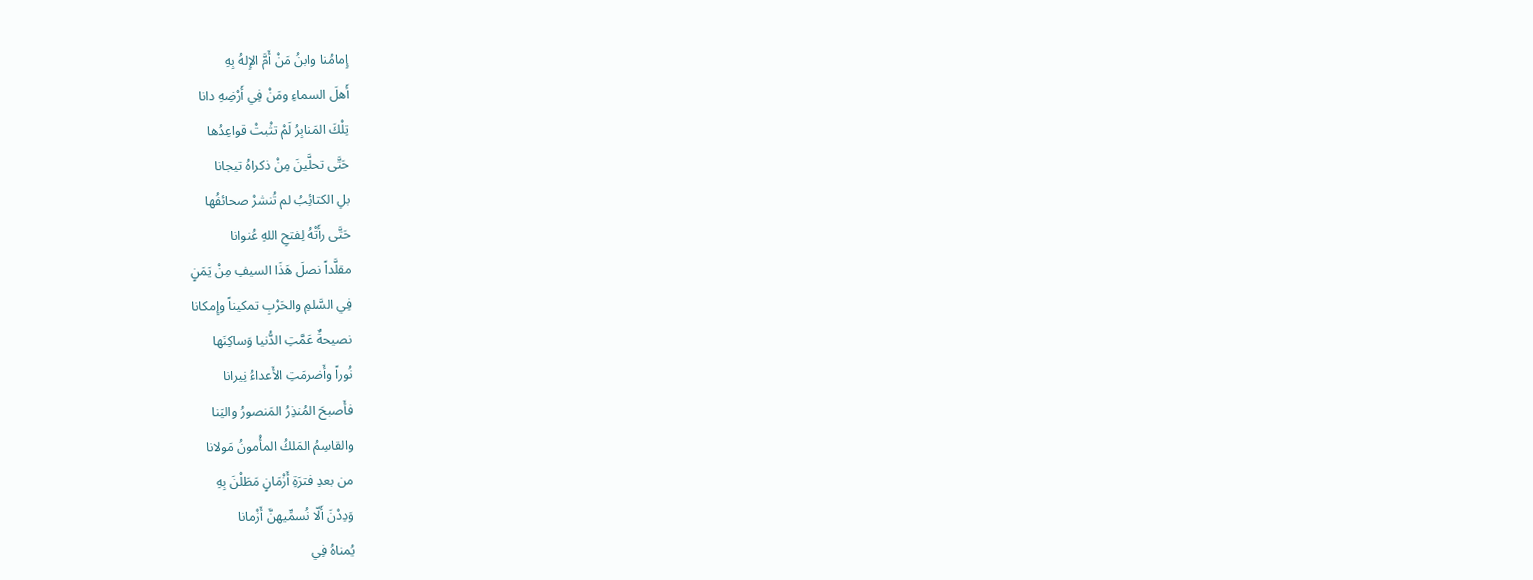إِمامُنا وابنُ مَنْ أَمَّ الإِلهُ بِهِ
أَهلَ السماءِ ومَنْ فِي أَرْضِهِ دانا
تِلْكَ المَنابِرُ لَمْ تثْبتْ قواعِدُها
حَتَّى تحلَّينَ مِنْ ذكراهُ تيجانا
بلِ الكتائِبُ لم تُنشرْ صحائفُها
حَتَّى رأَتْهُ لِفتحِ اللهِ عُنوانا
مقلَّداً نصلَ هَذَا السيفِ مِنْ يَمَنٍ
فِي السَّلمِ والحَرْبِ تمكيناً وإِمكانا
نصيحةٌ عَمَّتِ الدُّنيا وَساكِنَها
نُوراً وأَضرمَتِ الأَعداءُ نِيرانا
فأَصبحَ المُنذِرُ المَنصورُ واليَنا
والقاسِمُ المَلكُ المأْمونُ مَولانا
من بعدِ فترَةِ أَزْمَانٍ مَطَلْنَ بِهِ
وَدِدْنَ أَلّا نُسمِّيهنَّ أَزْمانا
يُمناهُ فِي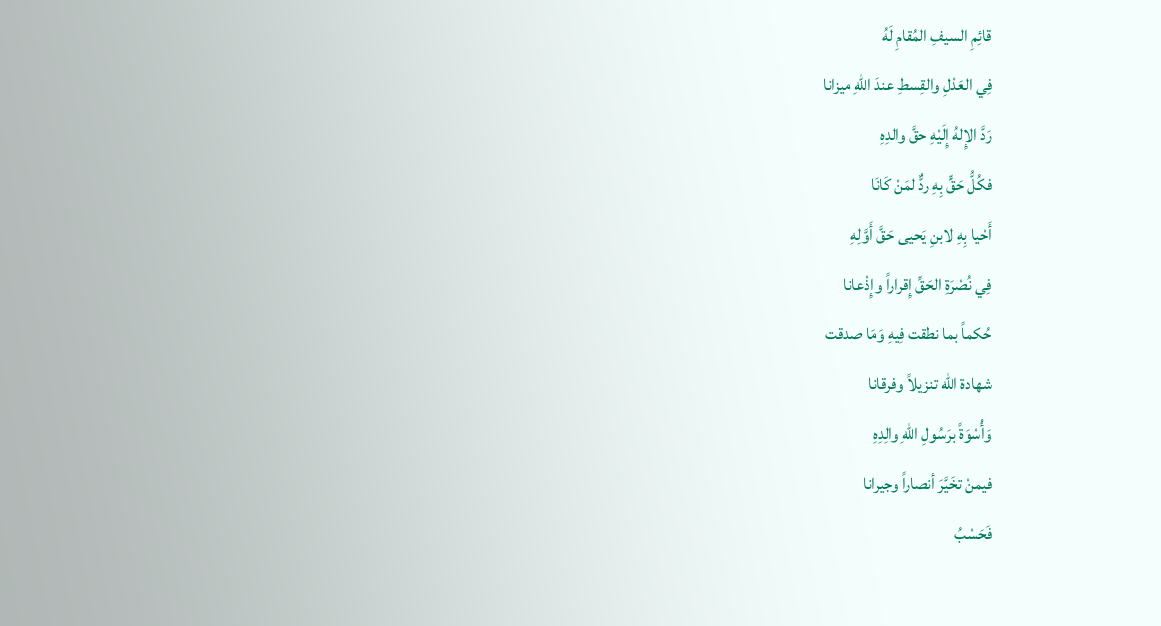قائِمِ السيفِ المُقامِ لَهُ
فِي العَدْلِ والقِسطِ عندَ اللهِ ميزانا
رَدَّ الإِلهُ إِلَيْهِ حقَّ والدِهِ
فكُلُّ حَقٍّ بِهِ ردٌّ لمَنْ كَانَا
أَحْيا بِهِ لابنِ يَحيى حَقَّ أَوَّلِهِ
فِي نُصْرَةِ الحَقِّ إِقراراً وإِذْعانا
حُكماً بما نطقت فِيهِ وَمَا صدقت
شهادة الله تنزيلاً وفرقانا
وَأُسْوَةً برَسُولِ اللهِ والِدِهِ
فيمنْ تخَيَّرَ أنصاراً وجيرانا
فَحَسْبُ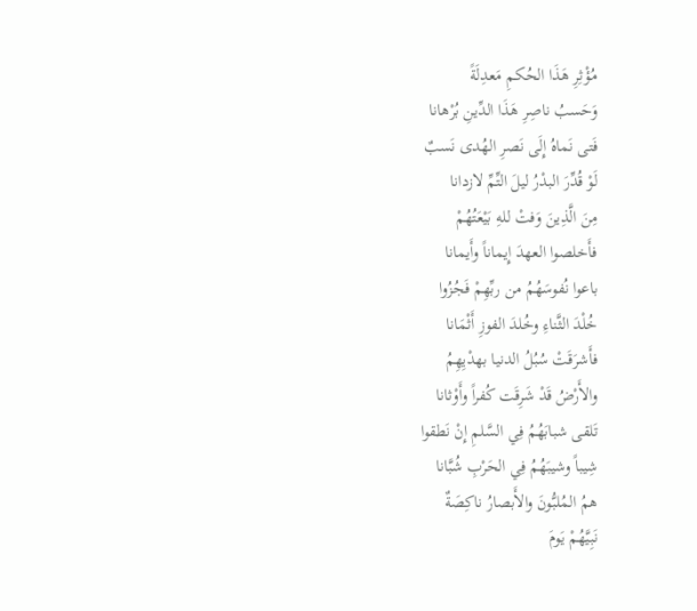مُؤْثِرِ هَذَا الحُكمِ مَعدِلَةً
وَحَسبُ ناصِرِ هَذَا الدِّينِ بُرْهانا
فَتى نَماهُ إِلَى نَصرِ الهُدى نَسبٌ
لَوْ قُدِّرَ البدْرُ ليلَ التِّمِّ لازدانا
مِنَ الَّذِينَ وَفتْ للهِ بَيْعَتُهُمْ
فأَخلصوا العهدَ إِيماناً وأَيمانا
باعوا نُفوسَهُمُ من ربِّهِمْ فَجُزُوا
خُلْدَ الثَّناءِ وخُلدَ الفوزِ أَثْمَانا
فأَشرَقَتْ سُبُلُ الدنيا بهدْيِهِمُ
والأَرْضُ قَدْ شَرِقَت كُفراً وأَوْثانا
تَلقى شبابَهُمُ فِي السَّلمِ إِنْ نَطقوا
شِيباً وشيبَهُمُ فِي الحَرْبِ شُبَّانا
همُ المُلبُّونَ والأَبصارُ ناكِصَةٌ
نَبِيَّهُمْ يَومَ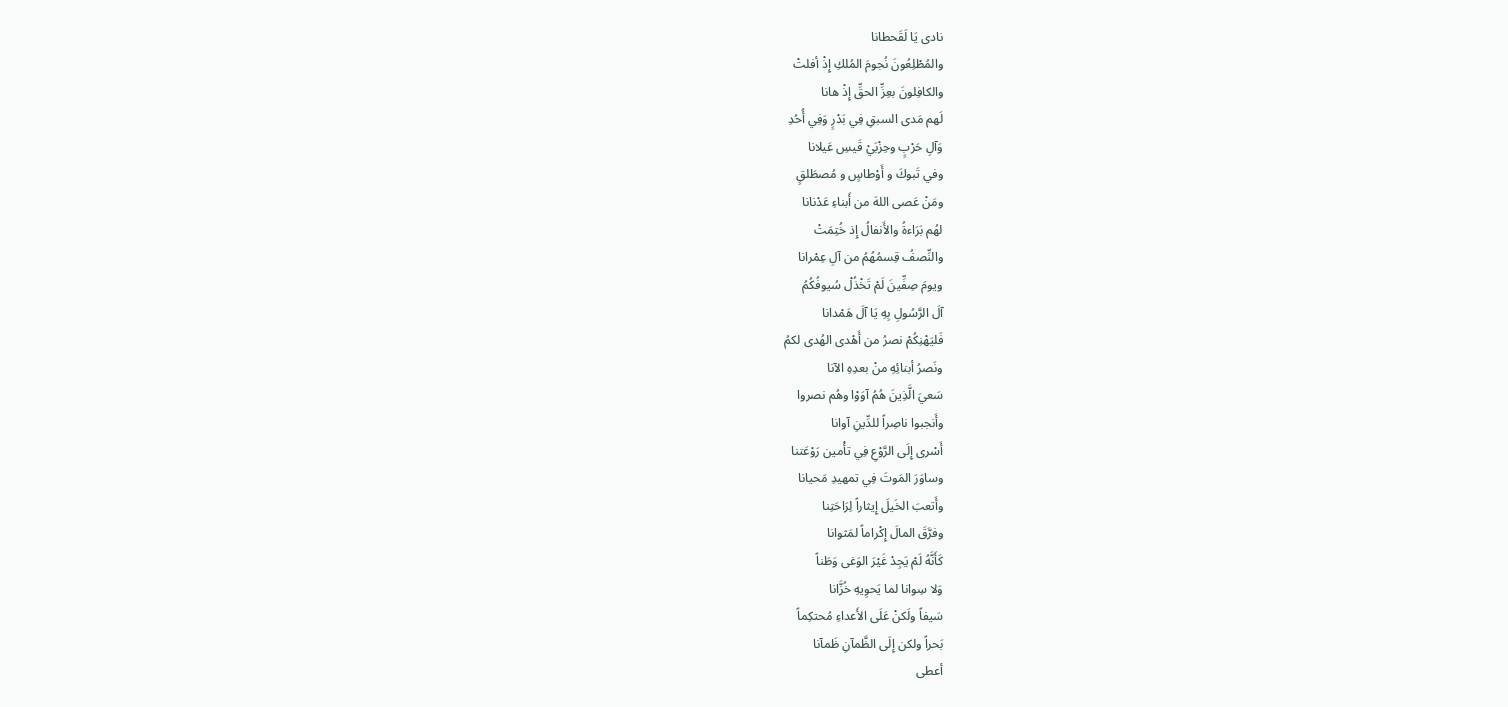نادى يَا لَقَحطانا
والمُطْلِعُونَ نُجومَ المُلكِ إِذْ أفلتْ
والكافِلونَ بعِزِّ الحقِّ إِذْ هانا
لَهم مَدى السبقِ فِي بَدْرٍ وَفِي أُحُدِ
وَآلِ حَرْبٍ وحِزْبَيْ قَيسِ عَيلانا
وفي تَبوكَ و أَوْطاسٍ و مُصطَلقٍ
ومَنْ عَصى اللهَ من أَبناءِ عَدْنانا
لهُم بَرَاءةُ والأَنفالُ إِذ خُتِمَتْ
والنِّصفُ قِسمُهُمُ من آلِ عِمْرانا
ويومَ صِفِّينَ لَمْ تَخْذُلْ سُيوفُكُمُ
آلَ الرَّسُولِ بِهِ يَا آلَ هَمْدانا
فَليَهْنِكُمْ نصرُ من أَهْدى الهُدى لكمُ
ونَصرُ أبنائِهِ منْ بعدِهِ الآنا
سَعيَ الَّذِينَ هُمُ آوَوْا وهُم نصروا
وأَنجبوا ناصِراً للدِّينِ آوانا
أَسْرى إِلَى الرَّوْعِ فِي تأْمين رَوْعَتنا
وساوَرَ المَوتَ فِي تمهيدِ مَحيانا
وأَتعبَ الخَيلَ إِيثاراً لِرَاحَتِنا
وفرَّقَ المالَ إِكْراماً لمَثوانا
كَأَنَّهُ لَمْ يَجِدْ غَيْرَ الوَغى وَطَناً
وَلا سِوانا لما يَحوِيهِ خُزَّانا
سَيفاً ولَكنْ عَلَى الأَعداءِ مُحتكِماً
بَحراً ولكن إِلَى الظَّمآنِ ظَمآنا
أعطى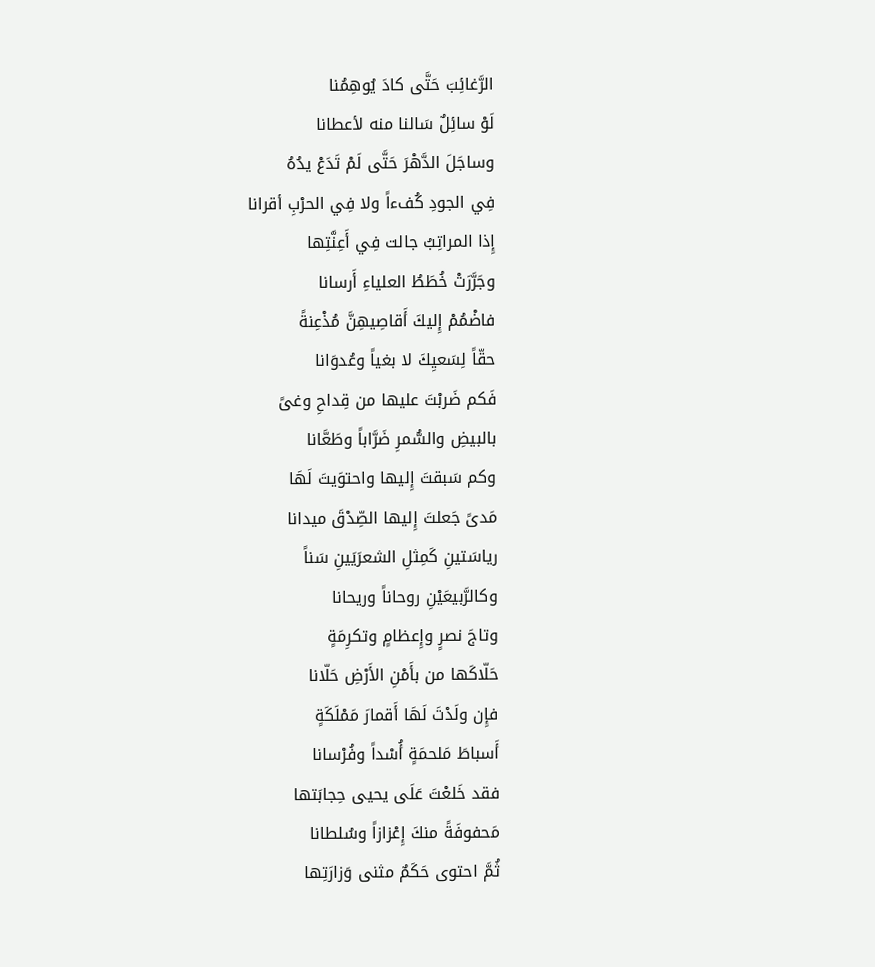الرَّغائِبَ حَتَّى كادَ يُوهِمُنا
لَوْ سائِلٌ سَالنا منه لأعطانا
وساجَلَ الدَّهْرَ حَتَّى لَمْ تَدَعْ يدُهُ
فِي الجودِ كُفءاً ولا فِي الحرْبِ أقرانا
إِذا المراتِبُ جالت فِي أَعِنَّتِها
وجَرَّرَتْ خُطَطُ العلياءِ أَرسانا
فاضْمُمْ إِليكَ أَقاصِيهِنَّ مُذْعِنةً
حقّاً لِسَعيِكَ لا بغياً وعُدوَانا
فَكم ضَربْتَ عليها من قِداحِ وغىً
بالبيضِ والسُّمرِ ضَرَّاباً وطَعَّانا
وكم سَبقتَ إِليها واحتوَيتَ لَهَا
مَدىً جَعلتَ إِليها الصِّدْقَ ميدانا
رياسَتينِ كَمِثلِ الشعرَيَينِ سَناً
وكالرَّبيعَيْنِ روحاناً وريحانا
وتاجَ نصرٍ وإِعظامٍ وتكرِمَةٍ
حَلّاكَها من بأَمْنِ الأَرْضِ حَلّانا
فإِن ولَدْتَ لَهَا أَقمارَ مَمْلَكَةٍ
أَسباطَ مَلحمَةٍ أُسْداً وفُرْسانا
فقد خَلعْتَ عَلَى يحيى حِجابَتها
مَحفوفَةً منكَ إِعْزازاً وسُلطانا
ثُمَّ احتوى حَكَمٌ مثنى وَزارَتِها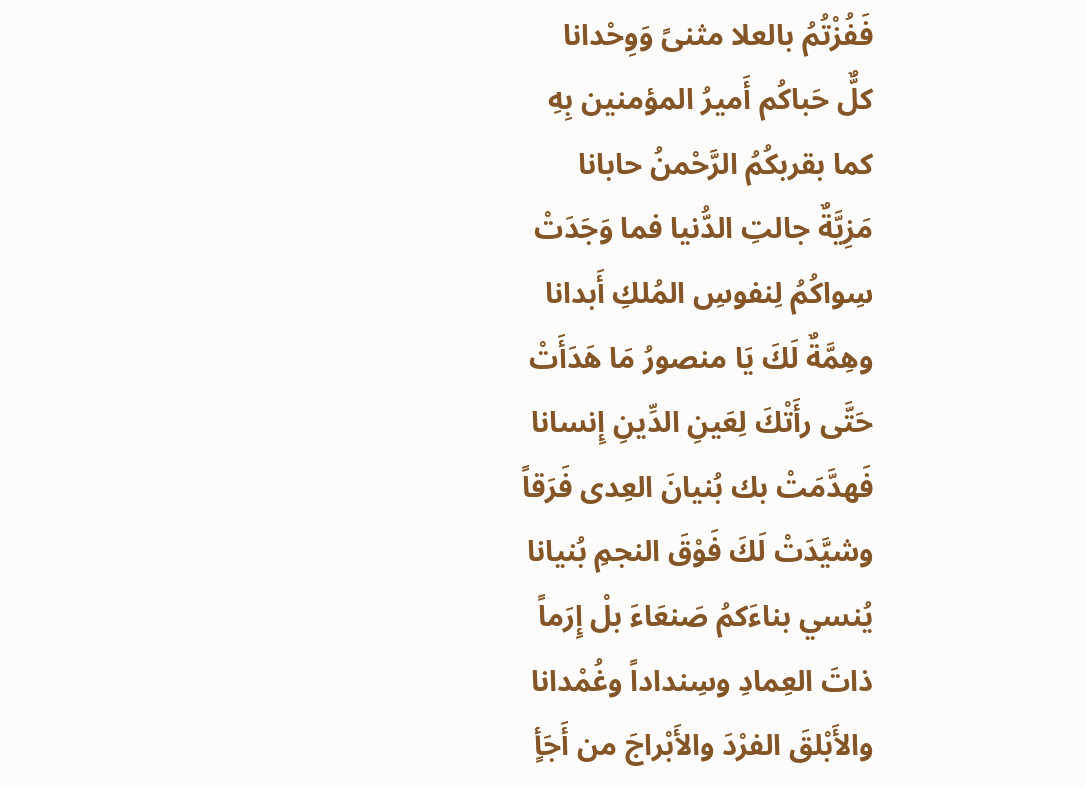فَفُزْتُمُ بالعلا مثنىً وَوِحْدانا
كلٌّ حَباكُم أَميرُ المؤمنين بِهِ
كما بقربكُمُ الرَّحْمنُ حابانا
مَزِيَّةٌ جالتِ الدُّنيا فما وَجَدَتْ
سِواكُمُ لِنفوسِ المُلكِ أَبدانا
وهِمَّةٌ لَكَ يَا منصورُ مَا هَدَأَتْ
حَتَّى رأَتْكَ لِعَينِ الدِّينِ إِنسانا
فَهدَّمَتْ بك بُنيانَ العِدى فَرَقاً
وشيَّدَتْ لَكَ فَوْقَ النجمِ بُنيانا
يُنسي بناءَكمُ صَنعَاءَ بلْ إِرَماً
ذاتَ العِمادِ وسِنداداً وغُمْدانا
والأَبْلقَ الفرْدَ والأَبْراجَ من أَجَأٍ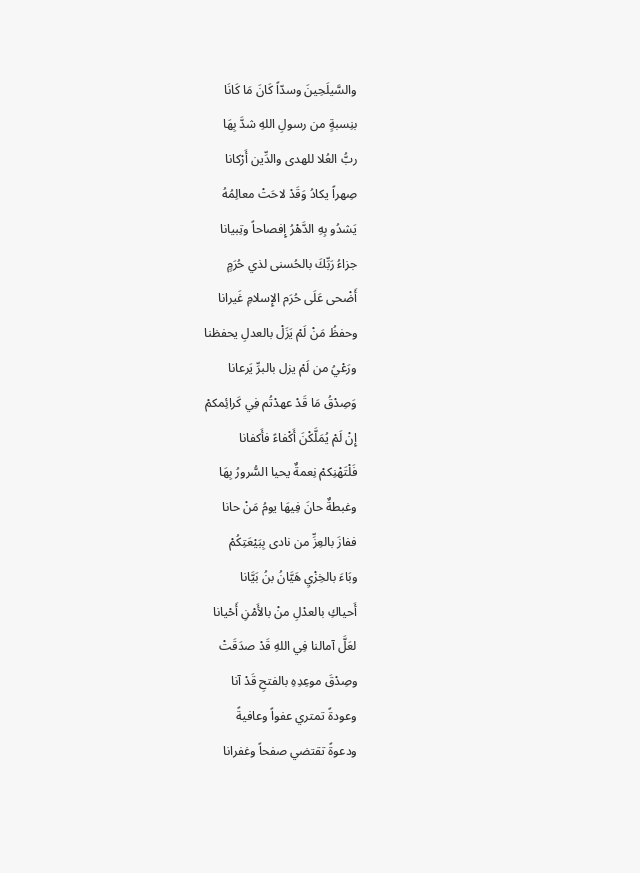والسَّيلَحِينَ وسدّاً كَانَ مَا كَانَا
بنِسبةٍ من رسولِ اللهِ شدَّ بِهَا
ربُّ العُلا للهدى والدِّين أَرْكانا
صِهراً يكادُ وَقَدْ لاحَتْ معالِمُهُ
يَشدُو بِهِ الدَّهْرُ إِفصاحاً وتِبيانا
جزاءُ رَبِّكَ بالحُسنى لذي حُرَمٍ
أَضْحى عَلَى حُرَم الإِسلامِ غَيرانا
وحفظُ مَنْ لَمْ يَزَلْ بالعدلِ يحفظنا
ورَعْيُ من لَمْ يزل بالبرِّ يَرعانا
وَصِدْقُ مَا قَدْ عهدْتُم فِي كَرائِمكمْ
إِنْ لَمْ يُمَلَّكْنَ أَكْفاءً فأَكفانا
فَلْتَهْنِكمْ نِعمةٌ يحيا السُّرورُ بِهَا
وغبطةٌ حانَ فِيهَا يومُ مَنْ حانا
ففازَ بالعِزِّ من نادى بِبَيْعَتِكُمْ
وبَاءَ بالخِزْيِ هَيَّانُ بنُ بَيَّانا
أَحياكِ بالعدْلِ منْ بالأَمْنِ أَحْيانا
لعَلَّ آمالنا فِي اللهِ قَدْ صدَقَتْ
وصِدْقَ موعِدِهِ بالفتحِ قَدْ آنا
وعودةً تمتري عفواً وعافيةً
ودعوةً تقتضي صفحاً وغفرانا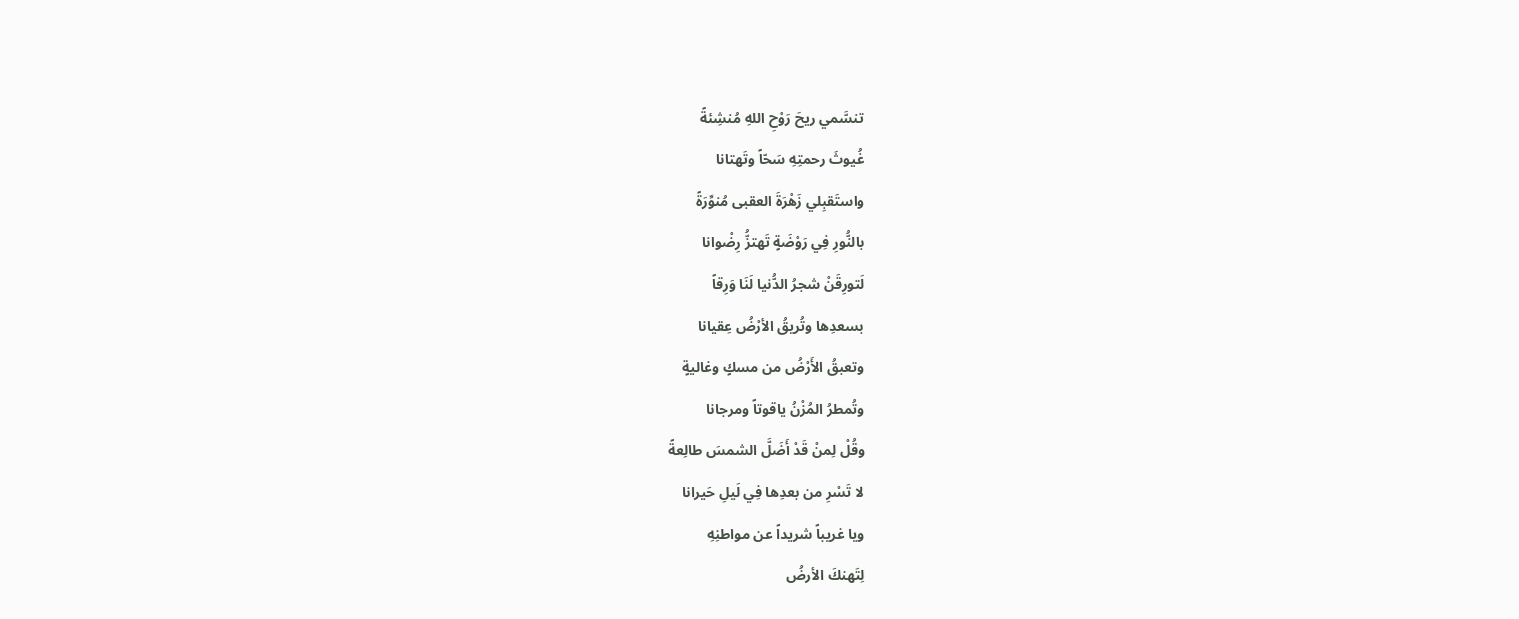تنسَّمي ريحَ رَوْحِ اللهِ مُنشِئةً
غُيوثَ رحمتِهِ سَحّاً وتَهتانا
واستَقبِلي زَهْرَةَ العقبى مُنوِّرَةً
بالنُّورِ فِي رَوْضَةٍ تَهتزُّ رِضْوانا
لَتورِقَنْ شجرُ الدُّنيا لَنَا وَرِقاً
بسعدِها وتُريقُ الأرْضُ عِقيانا
وتعبقُ الأَرْضُ من مسكٍ وغاليةٍ
وتُمطرُ المُزْنُ ياقوتاً ومرجانا
وقُلْ لِمنْ قَدْ أَضَلَّ الشمسَ طالِعةً
لا تَسْرِ من بعدِها فِي لَيلِ حَيرانا
ويا غريباً شريداً عن مواطنِهِ
لِتَهنكَ الأرضُ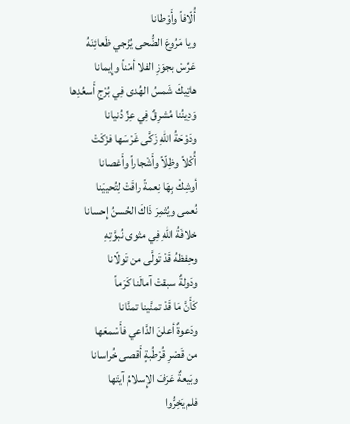أُلّافاً وأَوْطانا
ويا مَرُوعَ الضُّحى يُزْجي ظَعائِنَهُ
عَرِّسْ بجوَزِ الفلا أمْناً وإِيمانا
هاتِيكَ شَمسُ الهُدى فِي بُرْجِ أَسعُدِها
وَدِينُنا مُشرِقٌ فِي عِزِّ دُنيانا
ودَوْحَةُ اللهِ زَكَّى غَرْسَها فزَكَتْ
أُكْلاً وظِلّاً وأَشْجاراً وأَغصانا
أوشِكْ بِهَا نِعمةً راقَتْ لِتُحييَنا
نُعمى ويُثمِرَ ذَاكَ الحُسنُ إِحسانا
خلافَةُ اللهِ فِي مثوى نُبوَّتِهِ
وحِفظهُ قَدْ تَولَّى من تَولّانا
ودَولةٌ سبقتْ آمالَنا كَرَماً
كَأَنَّ مَا قَدْ تمنَّينا تمنَّانا
ودَعوةٌ أعلنَ الدَّاعي فأَسْمعَها
من قَصْرِ قُرْطُبةٍ أَقصى خُراسانا
وبَيعةٌ عَرَفَ الإِسلامُ آيتَها
فلم يَخِرُّوا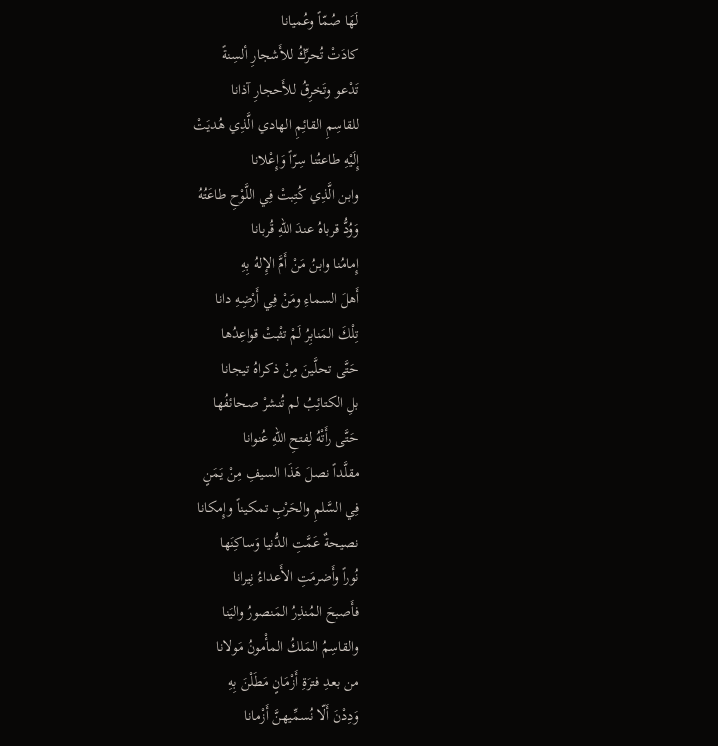لَهَا صُمّاً وعُميانا
كادَتْ تُحرِّكُ للأَشجارِ ألسِنةً
تَدْعو وتَخرِقُ للأَحجارِ آذانا
للقاسِمِ القائِمِ الهادي الَّذِي هُديَتْ
إِلَيْهِ طاعتُنا سِرّاً وَإِعْلانا
وابن الَّذِي كُتِبتْ فِي اللَّوْحِ طاعَتُهُ
وَوُدُّ قرباهُ عندَ اللهِ قُربانا
إِمامُنا وابنُ مَنْ أَمَّ الإِلهُ بِهِ
أَهلَ السماءِ ومَنْ فِي أَرْضِهِ دانا
تِلْكَ المَنابِرُ لَمْ تثْبتْ قواعِدُها
حَتَّى تحلَّينَ مِنْ ذكراهُ تيجانا
بلِ الكتائِبُ لم تُنشرْ صحائفُها
حَتَّى رأَتْهُ لِفتحِ اللهِ عُنوانا
مقلَّداً نصلَ هَذَا السيفِ مِنْ يَمَنٍ
فِي السَّلمِ والحَرْبِ تمكيناً وإِمكانا
نصيحةٌ عَمَّتِ الدُّنيا وَساكِنَها
نُوراً وأَضرمَتِ الأَعداءُ نِيرانا
فأَصبحَ المُنذِرُ المَنصورُ واليَنا
والقاسِمُ المَلكُ المأْمونُ مَولانا
من بعدِ فترَةِ أَزْمَانٍ مَطَلْنَ بِهِ
وَدِدْنَ أَلّا نُسمِّيهنَّ أَزْمانا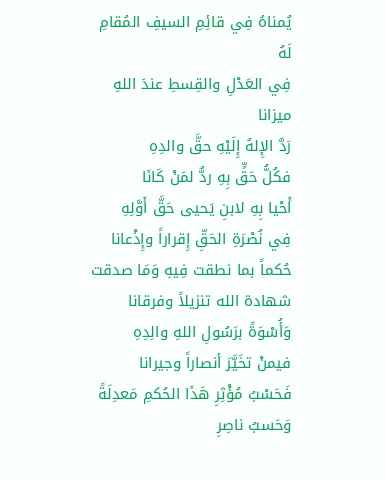يُمناهُ فِي قائِمِ السيفِ المُقامِ لَهُ
فِي العَدْلِ والقِسطِ عندَ اللهِ ميزانا
رَدَّ الإِلهُ إِلَيْهِ حقَّ والدِهِ
فكُلُّ حَقٍّ بِهِ ردٌّ لمَنْ كَانَا
أَحْيا بِهِ لابنِ يَحيى حَقَّ أَوَّلِهِ
فِي نُصْرَةِ الحَقِّ إِقراراً وإِذْعانا
حُكماً بما نطقت فِيهِ وَمَا صدقت
شهادة الله تنزيلاً وفرقانا
وَأُسْوَةً برَسُولِ اللهِ والِدِهِ
فيمنْ تخَيَّرَ أنصاراً وجيرانا
فَحَسْبُ مُؤْثِرِ هَذَا الحُكمِ مَعدِلَةً
وَحَسبُ ناصِرِ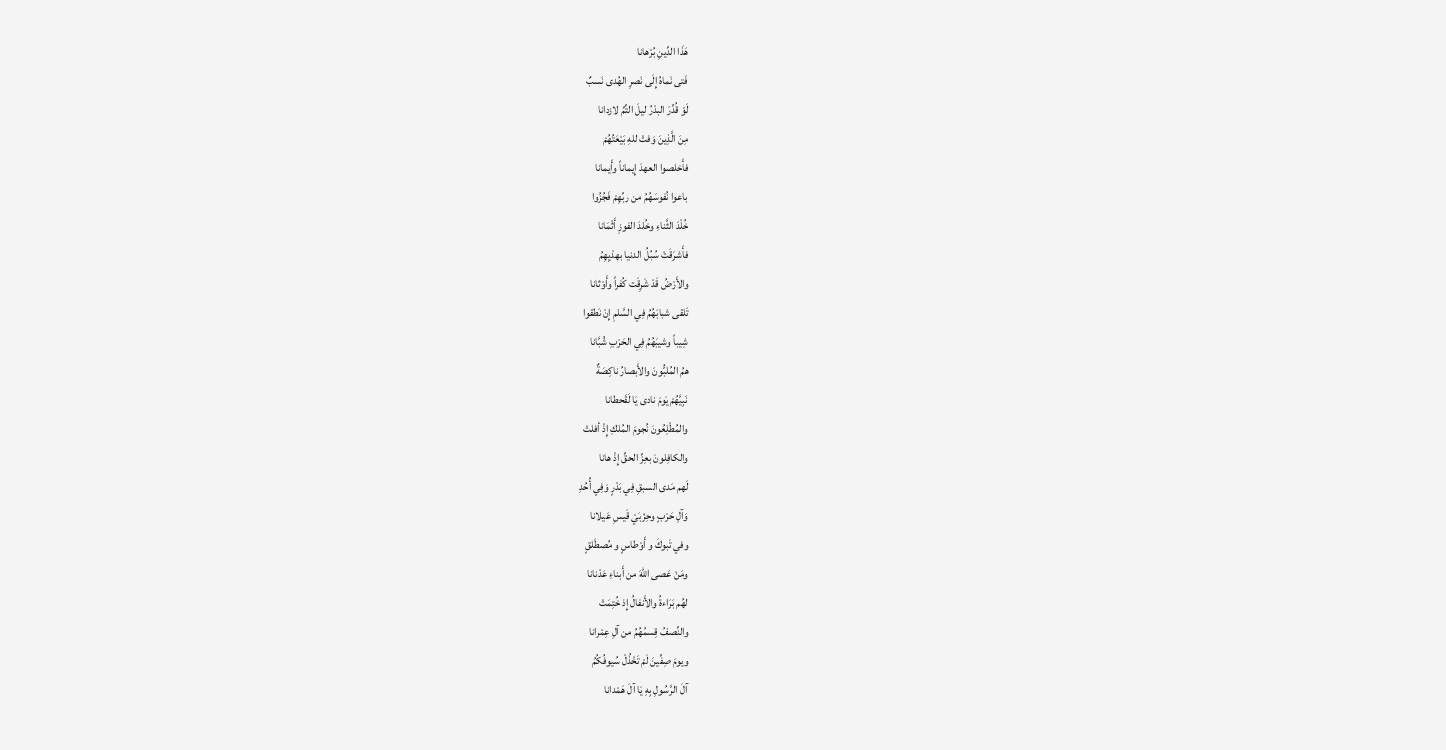هَذَا الدِّينِ بُرْهانا
فَتى نَماهُ إِلَى نَصرِ الهُدى نَسبٌ
لَوْ قُدِّرَ البدْرُ ليلَ التِّمِّ لازدانا
مِنَ الَّذِينَ وَفتْ للهِ بَيْعَتُهُمْ
فأَخلصوا العهدَ إِيماناً وأَيمانا
باعوا نُفوسَهُمُ من ربِّهِمْ فَجُزُوا
خُلْدَ الثَّناءِ وخُلدَ الفوزِ أَثْمَانا
فأَشرَقَتْ سُبُلُ الدنيا بهدْيِهِمُ
والأَرْضُ قَدْ شَرِقَت كُفراً وأَوْثانا
تَلقى شبابَهُمُ فِي السَّلمِ إِنْ نَطقوا
شِيباً وشيبَهُمُ فِي الحَرْبِ شُبَّانا
همُ المُلبُّونَ والأَبصارُ ناكِصَةٌ
نَبِيَّهُمْ يَومَ نادى يَا لَقَحطانا
والمُطْلِعُونَ نُجومَ المُلكِ إِذْ أفلتْ
والكافِلونَ بعِزِّ الحقِّ إِذْ هانا
لَهم مَدى السبقِ فِي بَدْرٍ وَفِي أُحُدِ
وَآلِ حَرْبٍ وحِزْبَيْ قَيسِ عَيلانا
وفي تَبوكَ و أَوْطاسٍ و مُصطَلقٍ
ومَنْ عَصى اللهَ من أَبناءِ عَدْنانا
لهُم بَرَاءةُ والأَنفالُ إِذ خُتِمَتْ
والنِّصفُ قِسمُهُمُ من آلِ عِمْرانا
ويومَ صِفِّينَ لَمْ تَخْذُلْ سُيوفُكُمُ
آلَ الرَّسُولِ بِهِ يَا آلَ هَمْدانا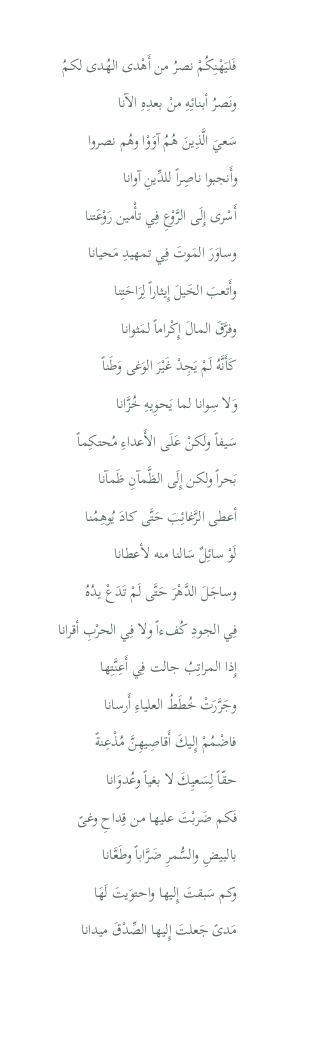فَليَهْنِكُمْ نصرُ من أَهْدى الهُدى لكمُ
ونَصرُ أبنائِهِ منْ بعدِهِ الآنا
سَعيَ الَّذِينَ هُمُ آوَوْا وهُم نصروا
وأَنجبوا ناصِراً للدِّينِ آوانا
أَسْرى إِلَى الرَّوْعِ فِي تأْمين رَوْعَتنا
وساوَرَ المَوتَ فِي تمهيدِ مَحيانا
وأَتعبَ الخَيلَ إِيثاراً لِرَاحَتِنا
وفرَّقَ المالَ إِكْراماً لمَثوانا
كَأَنَّهُ لَمْ يَجِدْ غَيْرَ الوَغى وَطَناً
وَلا سِوانا لما يَحوِيهِ خُزَّانا
سَيفاً ولَكنْ عَلَى الأَعداءِ مُحتكِماً
بَحراً ولكن إِلَى الظَّمآنِ ظَمآنا
أعطى الرَّغائِبَ حَتَّى كادَ يُوهِمُنا
لَوْ سائِلٌ سَالنا منه لأعطانا
وساجَلَ الدَّهْرَ حَتَّى لَمْ تَدَعْ يدُهُ
فِي الجودِ كُفءاً ولا فِي الحرْبِ أقرانا
إِذا المراتِبُ جالت فِي أَعِنَّتِها
وجَرَّرَتْ خُطَطُ العلياءِ أَرسانا
فاضْمُمْ إِليكَ أَقاصِيهِنَّ مُذْعِنةً
حقّاً لِسَعيِكَ لا بغياً وعُدوَانا
فَكم ضَربْتَ عليها من قِداحِ وغىً
بالبيضِ والسُّمرِ ضَرَّاباً وطَعَّانا
وكم سَبقتَ إِليها واحتوَيتَ لَهَا
مَدىً جَعلتَ إِليها الصِّدْقَ ميدانا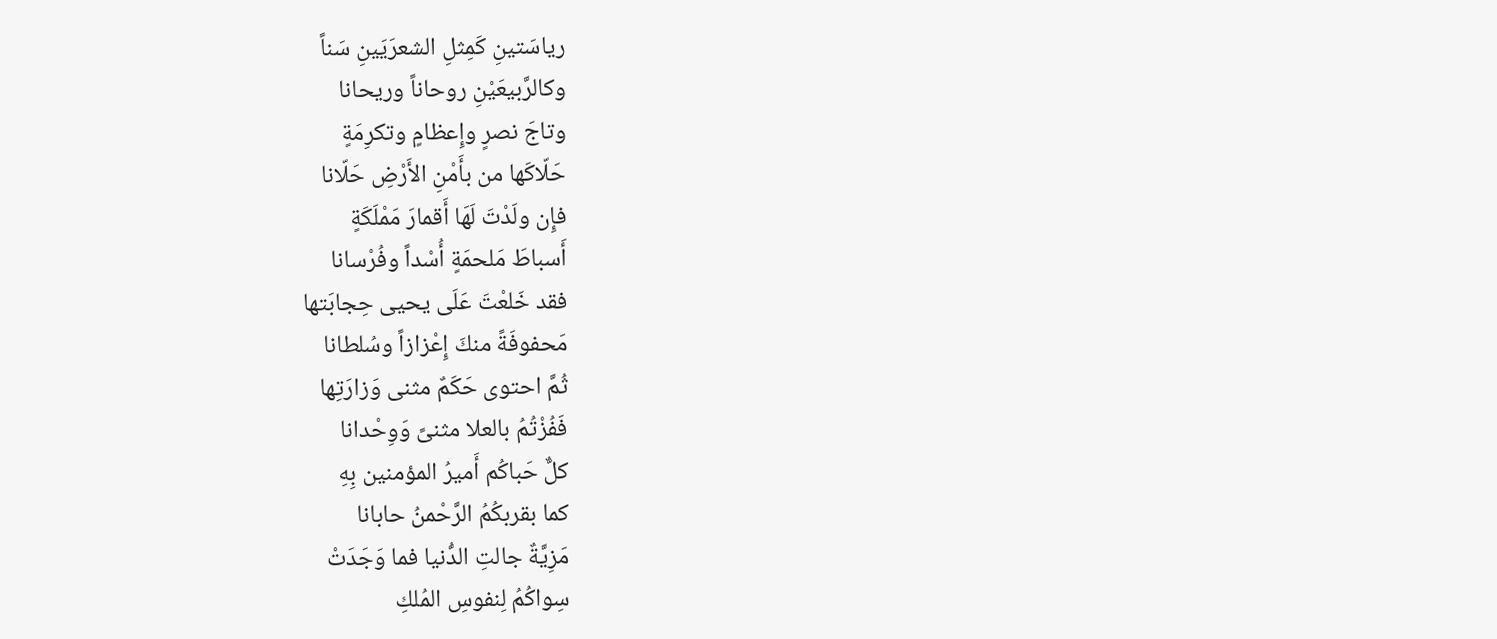رياسَتينِ كَمِثلِ الشعرَيَينِ سَناً
وكالرَّبيعَيْنِ روحاناً وريحانا
وتاجَ نصرٍ وإِعظامٍ وتكرِمَةٍ
حَلّاكَها من بأَمْنِ الأَرْضِ حَلّانا
فإِن ولَدْتَ لَهَا أَقمارَ مَمْلَكَةٍ
أَسباطَ مَلحمَةٍ أُسْداً وفُرْسانا
فقد خَلعْتَ عَلَى يحيى حِجابَتها
مَحفوفَةً منكَ إِعْزازاً وسُلطانا
ثُمَّ احتوى حَكَمٌ مثنى وَزارَتِها
فَفُزْتُمُ بالعلا مثنىً وَوِحْدانا
كلٌّ حَباكُم أَميرُ المؤمنين بِهِ
كما بقربكُمُ الرَّحْمنُ حابانا
مَزِيَّةٌ جالتِ الدُّنيا فما وَجَدَتْ
سِواكُمُ لِنفوسِ المُلكِ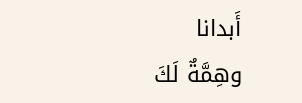أَبدانا
وهِمَّةٌ لَكَ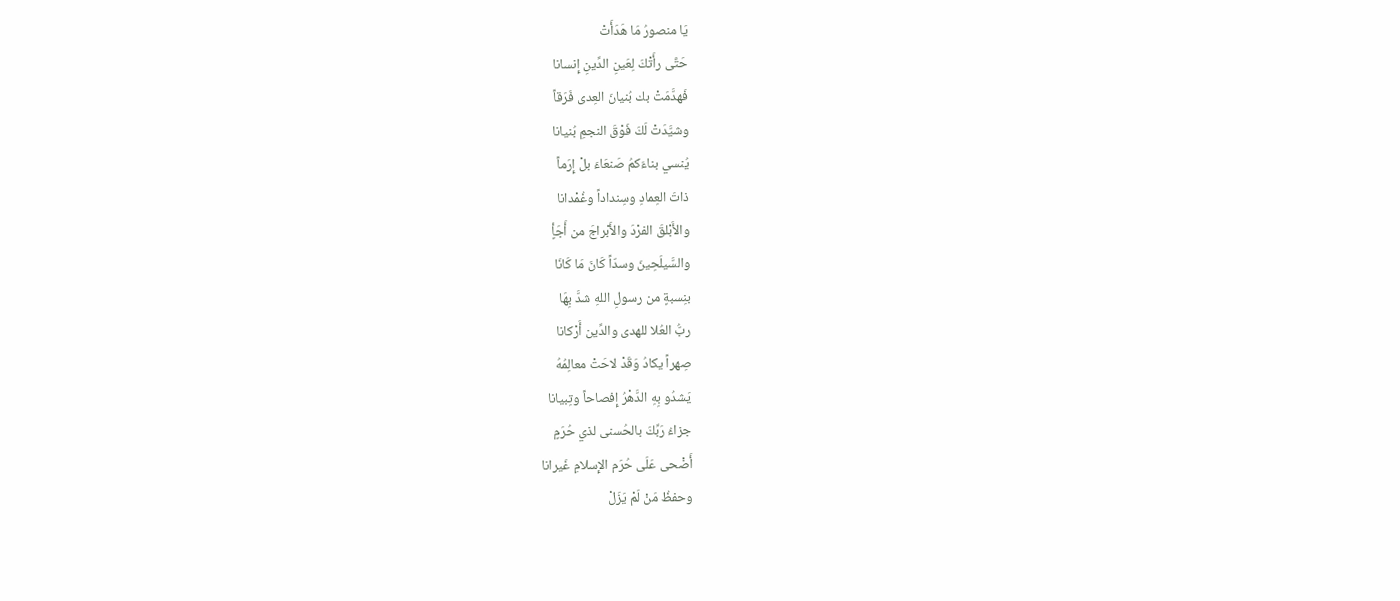يَا منصورُ مَا هَدَأَتْ
حَتَّى رأَتْكَ لِعَينِ الدِّينِ إِنسانا
فَهدَّمَتْ بك بُنيانَ العِدى فَرَقاً
وشيَّدَتْ لَكَ فَوْقَ النجمِ بُنيانا
يُنسي بناءَكمُ صَنعَاءَ بلْ إِرَماً
ذاتَ العِمادِ وسِنداداً وغُمْدانا
والأَبْلقَ الفرْدَ والأَبْراجَ من أَجَأٍ
والسَّيلَحِينَ وسدّاً كَانَ مَا كَانَا
بنِسبةٍ من رسولِ اللهِ شدَّ بِهَا
ربُّ العُلا للهدى والدِّين أَرْكانا
صِهراً يكادُ وَقَدْ لاحَتْ معالِمُهُ
يَشدُو بِهِ الدَّهْرُ إِفصاحاً وتِبيانا
جزاءُ رَبِّكَ بالحُسنى لذي حُرَمٍ
أَضْحى عَلَى حُرَم الإِسلامِ غَيرانا
وحفظُ مَنْ لَمْ يَزَلْ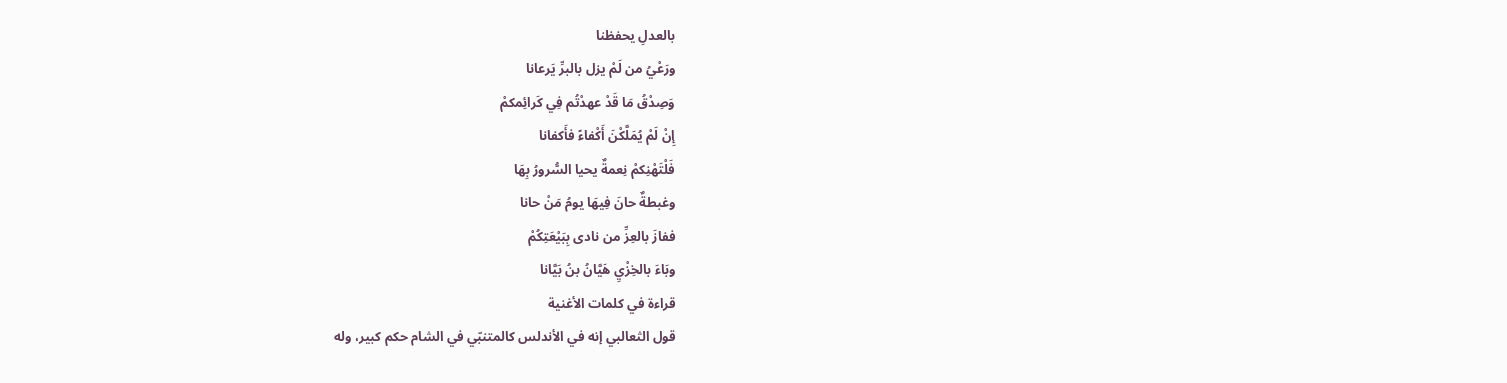بالعدلِ يحفظنا
ورَعْيُ من لَمْ يزل بالبرِّ يَرعانا
وَصِدْقُ مَا قَدْ عهدْتُم فِي كَرائِمكمْ
إِنْ لَمْ يُمَلَّكْنَ أَكْفاءً فأَكفانا
فَلْتَهْنِكمْ نِعمةٌ يحيا السُّرورُ بِهَا
وغبطةٌ حانَ فِيهَا يومُ مَنْ حانا
ففازَ بالعِزِّ من نادى بِبَيْعَتِكُمْ
وبَاءَ بالخِزْيِ هَيَّانُ بنُ بَيَّانا
قراءة في كلمات الأغنية
قول الثعالبي إنه في الأندلس كالمتنبّي في الشام حكم كبير، وله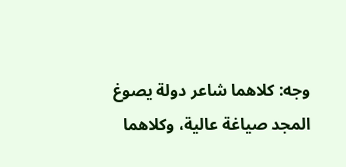وجه: كلاهما شاعر دولة يصوغ المجد صياغة عالية، وكلاهما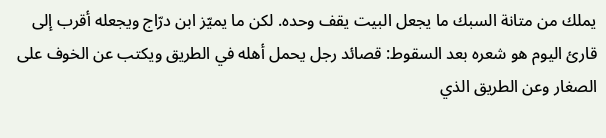يملك من متانة السبك ما يجعل البيت يقف وحده. لكن ما يميّز ابن درّاج ويجعله أقرب إلى قارئ اليوم هو شعره بعد السقوط: قصائد رجل يحمل أهله في الطريق ويكتب عن الخوف على الصغار وعن الطريق الذي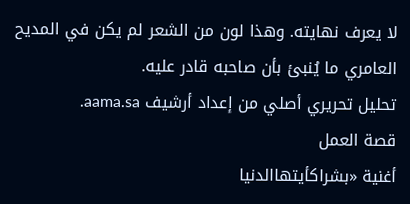لا يعرف نهايته. وهذا لون من الشعر لم يكن في المديح العامري ما يُنبئ بأن صاحبه قادر عليه.
تحليل تحريري أصلي من إعداد أرشيف aama.sa.
قصة العمل
أغنية «بشراكأيتهاالدنيا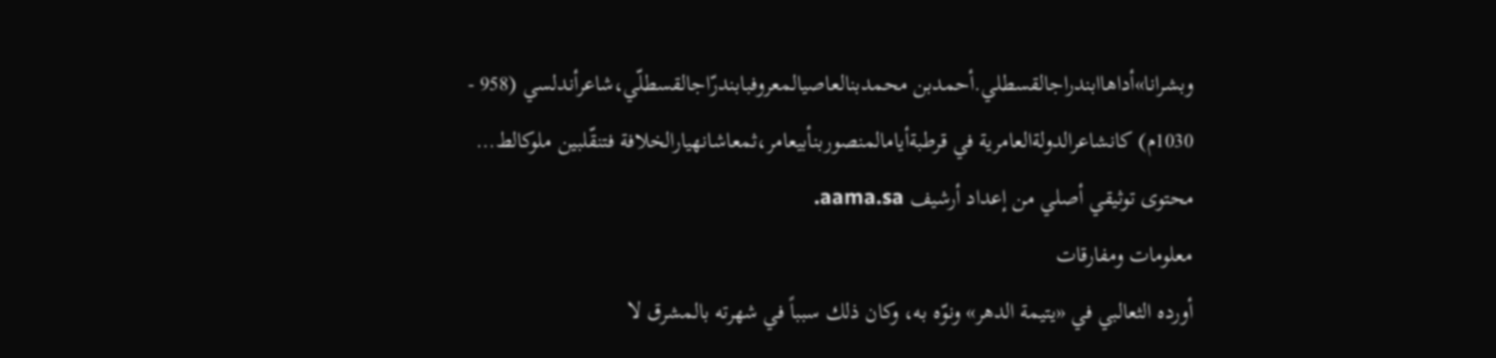وبشرانا»أداهاابندراجالقسطلي.أحمدبن محمدبنالعاصيالمعروفبابندرّاجالقسطلّي،شاعرأندلسي (958 - 1030م) كانشاعرالدولةالعامرية في قرطبةأيامالمنصوربنأبيعامر،ثمعاشانهيارالخلافة فتنقّلبين ملوكالط…
محتوى توثيقي أصلي من إعداد أرشيف aama.sa.
معلومات ومفارقات
أورده الثعالبي في «يتيمة الدهر» ونوّه به، وكان ذلك سبباً في شهرته بالمشرق لا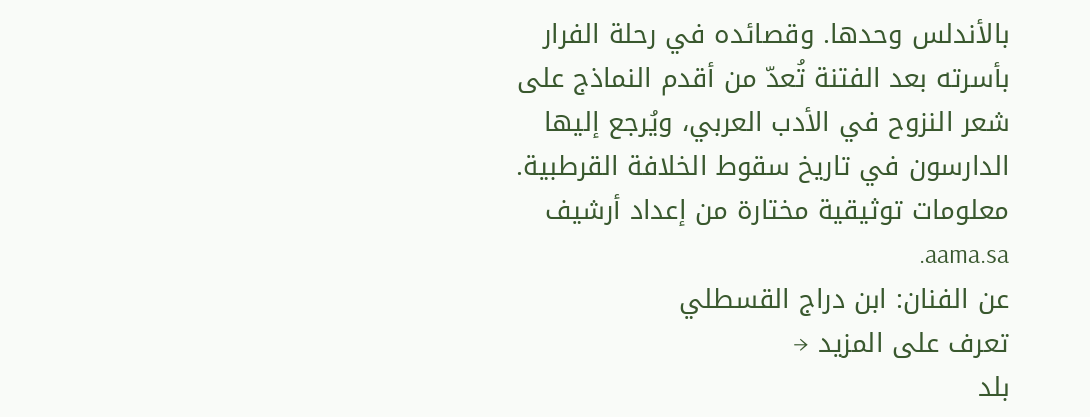بالأندلس وحدها. وقصائده في رحلة الفرار بأسرته بعد الفتنة تُعدّ من أقدم النماذج على شعر النزوح في الأدب العربي، ويُرجع إليها الدارسون في تاريخ سقوط الخلافة القرطبية.
معلومات توثيقية مختارة من إعداد أرشيف aama.sa.
عن الفنان: ابن دراج القسطلي
تعرف على المزيد →
بلد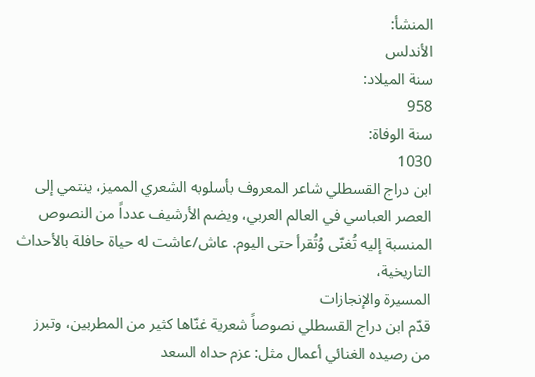المنشأ:
الأندلس
سنة الميلاد:
958
سنة الوفاة:
1030
ابن دراج القسطلي شاعر المعروف بأسلوبه الشعري المميز، ينتمي إلى العصر العباسي في العالم العربي، ويضم الأرشيف عدداً من النصوص المنسبة إليه تُغنّى وُتُقرأ حتى اليوم. عاش/عاشت له حياة حافلة بالأحداث التاريخية،
المسيرة والإنجازات
قدّم ابن دراج القسطلي نصوصاً شعرية غنّاها كثير من المطربين، وتبرز من رصيده الغنائي أعمال مثل: عزم حداه السعد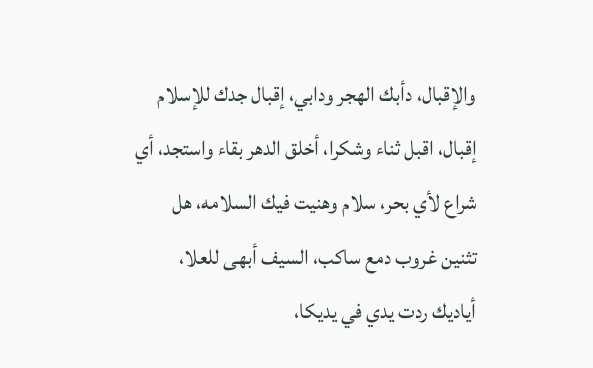والإقبال، دأبك الهجر ودابي، إقبال جدك للإسلام إقبال، اقبل ثناء وشكرا، أخلق الدهر بقاء واستجد، أي شراع لأي بحر، سلام وهنيت فيك السلامه، هل تثنين غروب دمع ساكب، السيف أبهى للعلا، أياديك ردت يدي في يديكا،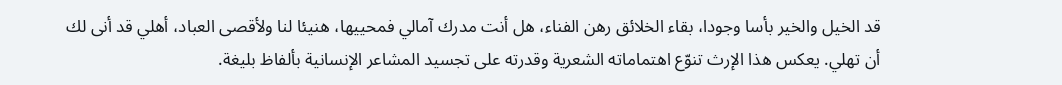قد الخيل والخير بأسا وجودا، بقاء الخلائق رهن الفناء، هل أنت مدرك آمالي فمحييها، هنيئا لنا ولأقصى العباد، أهلي قد أنى لك أن تهلي. يعكس هذا الإرث تنوّع اهتماماته الشعرية وقدرته على تجسيد المشاعر الإنسانية بألفاظ بليغة.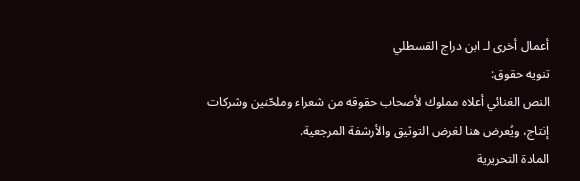أعمال أخرى لـ ابن دراج القسطلي
تنويه حقوق:
النص الغنائي أعلاه مملوك لأصحاب حقوقه من شعراء وملحّنين وشركات إنتاج، ويُعرض هنا لغرض التوثيق والأرشفة المرجعية.
المادة التحريرية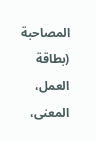المصاحبة (بطاقة العمل، المعنى،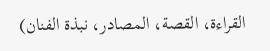القراءة، القصة، المصادر، نبذة الفنان)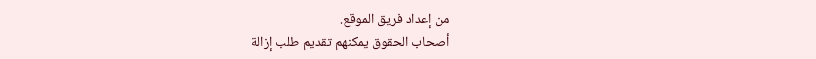من إعداد فريق الموقع.
أصحاب الحقوق يمكنهم تقديم طلب إزالة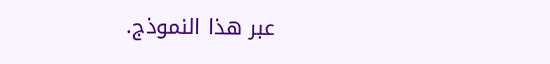عبر هذا النموذج.